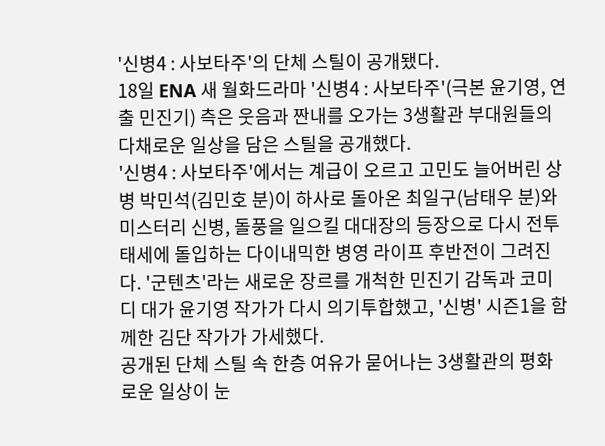'신병4 : 사보타주'의 단체 스틸이 공개됐다.
18일 ENA 새 월화드라마 '신병4 : 사보타주'(극본 윤기영, 연출 민진기) 측은 웃음과 짠내를 오가는 3생활관 부대원들의 다채로운 일상을 담은 스틸을 공개했다.
'신병4 : 사보타주'에서는 계급이 오르고 고민도 늘어버린 상병 박민석(김민호 분)이 하사로 돌아온 최일구(남태우 분)와 미스터리 신병, 돌풍을 일으킬 대대장의 등장으로 다시 전투태세에 돌입하는 다이내믹한 병영 라이프 후반전이 그려진다. '군텐츠'라는 새로운 장르를 개척한 민진기 감독과 코미디 대가 윤기영 작가가 다시 의기투합했고, '신병' 시즌1을 함께한 김단 작가가 가세했다.
공개된 단체 스틸 속 한층 여유가 묻어나는 3생활관의 평화로운 일상이 눈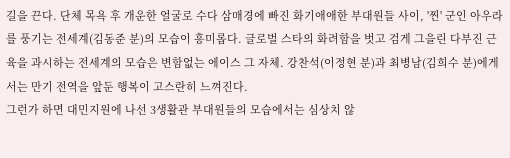길을 끈다. 단체 목욕 후 개운한 얼굴로 수다 삼매경에 빠진 화기애애한 부대원들 사이, '찐' 군인 아우라를 풍기는 전세계(김동준 분)의 모습이 흥미롭다. 글로벌 스타의 화려함을 벗고 검게 그을린 다부진 근육을 과시하는 전세계의 모습은 변함없는 에이스 그 자체. 강찬석(이정현 분)과 최병남(김희수 분)에게서는 만기 전역을 앞둔 행복이 고스란히 느껴진다.
그런가 하면 대민지원에 나선 3생활관 부대원들의 모습에서는 심상치 않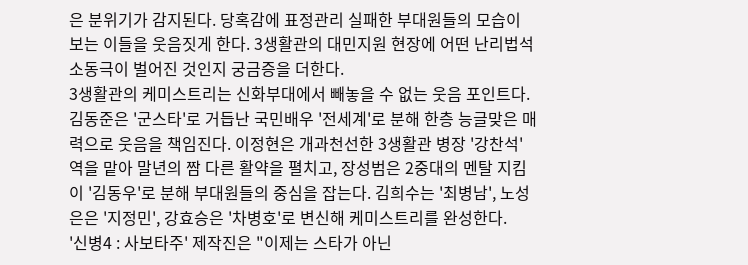은 분위기가 감지된다. 당혹감에 표정관리 실패한 부대원들의 모습이 보는 이들을 웃음짓게 한다. 3생활관의 대민지원 현장에 어떤 난리법석 소동극이 벌어진 것인지 궁금증을 더한다.
3생활관의 케미스트리는 신화부대에서 빼놓을 수 없는 웃음 포인트다. 김동준은 '군스타'로 거듭난 국민배우 '전세계'로 분해 한층 능글맞은 매력으로 웃음을 책임진다. 이정현은 개과천선한 3생활관 병장 '강찬석' 역을 맡아 말년의 짬 다른 활약을 펼치고, 장성범은 2중대의 멘탈 지킴이 '김동우'로 분해 부대원들의 중심을 잡는다. 김희수는 '최병남', 노성은은 '지정민', 강효승은 '차병호'로 변신해 케미스트리를 완성한다.
'신병4 : 사보타주' 제작진은 "이제는 스타가 아닌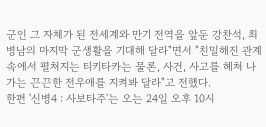군인 그 자체가 된 전세계와 만기 전역을 앞둔 강찬석, 최병남의 마지막 군생활을 기대해 달라"면서 "친밀해진 관계 속에서 펼쳐지는 티키타카는 물론, 사건, 사고를 헤쳐 나가는 끈끈한 전우애를 지켜봐 달라"고 전했다.
한편 '신병4 : 사보타주'는 오는 24일 오후 10시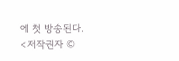에 첫 방송된다.
<저작권자 ©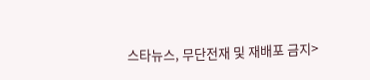스타뉴스, 무단전재 및 재배포 금지>